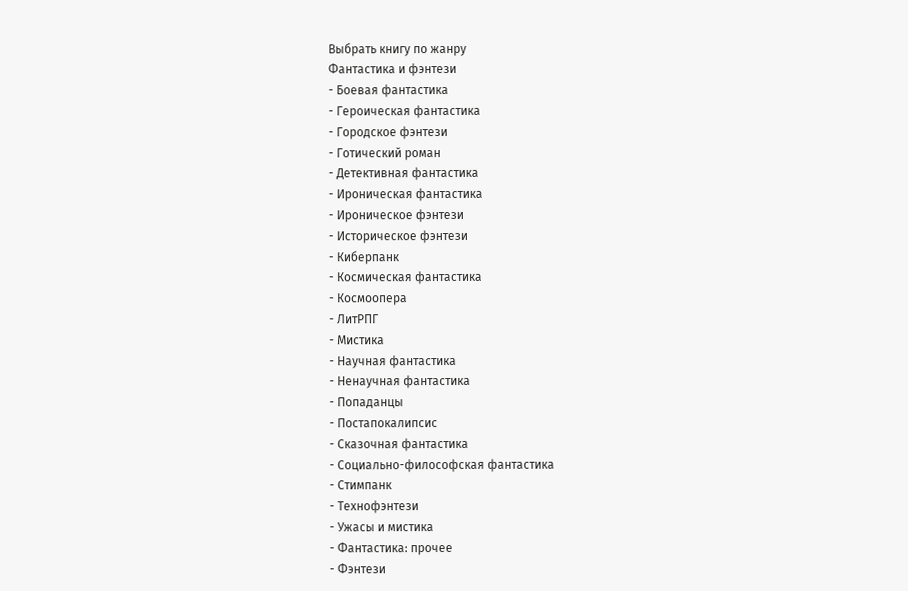Выбрать книгу по жанру
Фантастика и фэнтези
- Боевая фантастика
- Героическая фантастика
- Городское фэнтези
- Готический роман
- Детективная фантастика
- Ироническая фантастика
- Ироническое фэнтези
- Историческое фэнтези
- Киберпанк
- Космическая фантастика
- Космоопера
- ЛитРПГ
- Мистика
- Научная фантастика
- Ненаучная фантастика
- Попаданцы
- Постапокалипсис
- Сказочная фантастика
- Социально-философская фантастика
- Стимпанк
- Технофэнтези
- Ужасы и мистика
- Фантастика: прочее
- Фэнтези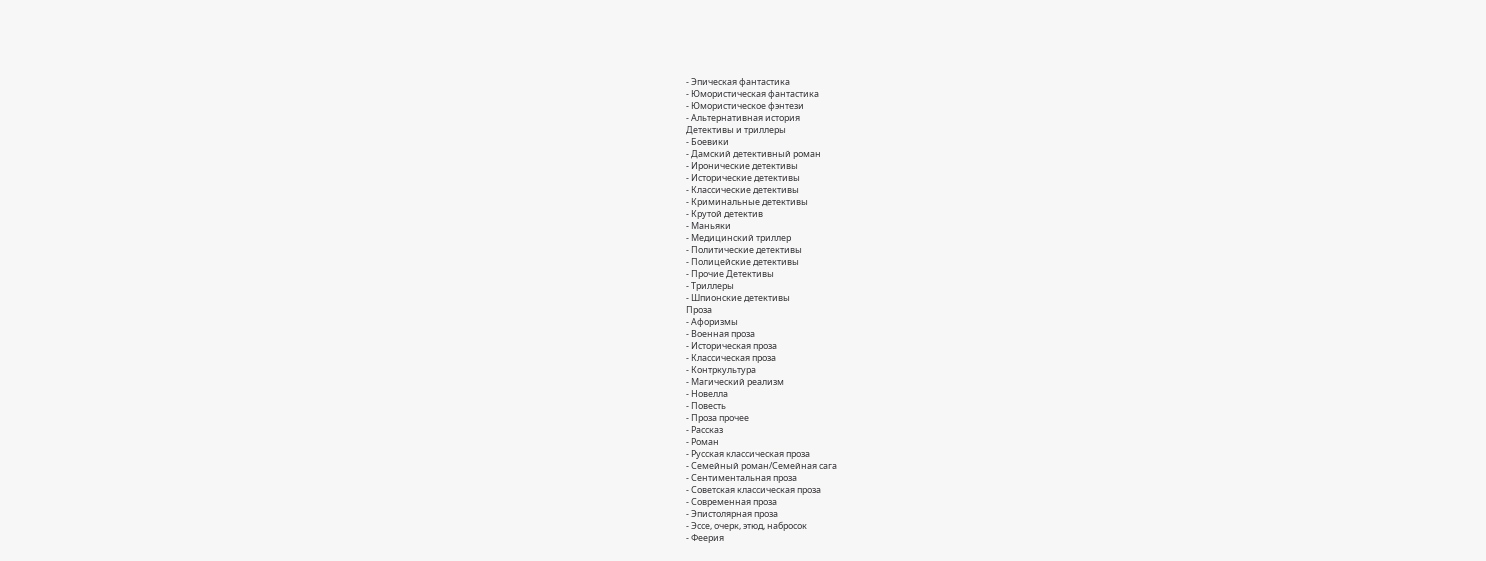- Эпическая фантастика
- Юмористическая фантастика
- Юмористическое фэнтези
- Альтернативная история
Детективы и триллеры
- Боевики
- Дамский детективный роман
- Иронические детективы
- Исторические детективы
- Классические детективы
- Криминальные детективы
- Крутой детектив
- Маньяки
- Медицинский триллер
- Политические детективы
- Полицейские детективы
- Прочие Детективы
- Триллеры
- Шпионские детективы
Проза
- Афоризмы
- Военная проза
- Историческая проза
- Классическая проза
- Контркультура
- Магический реализм
- Новелла
- Повесть
- Проза прочее
- Рассказ
- Роман
- Русская классическая проза
- Семейный роман/Семейная сага
- Сентиментальная проза
- Советская классическая проза
- Современная проза
- Эпистолярная проза
- Эссе, очерк, этюд, набросок
- Феерия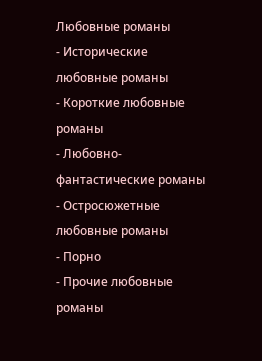Любовные романы
- Исторические любовные романы
- Короткие любовные романы
- Любовно-фантастические романы
- Остросюжетные любовные романы
- Порно
- Прочие любовные романы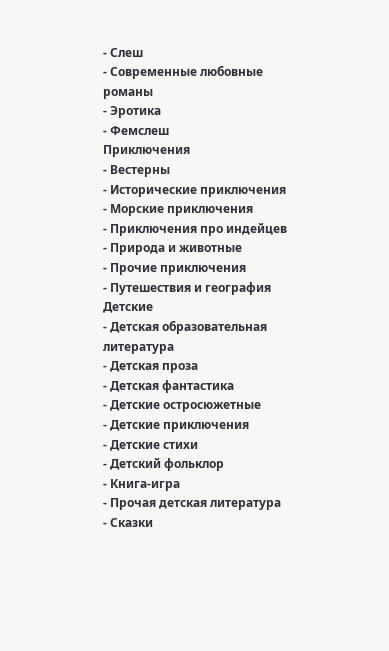- Слеш
- Современные любовные романы
- Эротика
- Фемслеш
Приключения
- Вестерны
- Исторические приключения
- Морские приключения
- Приключения про индейцев
- Природа и животные
- Прочие приключения
- Путешествия и география
Детские
- Детская образовательная литература
- Детская проза
- Детская фантастика
- Детские остросюжетные
- Детские приключения
- Детские стихи
- Детский фольклор
- Книга-игра
- Прочая детская литература
- Сказки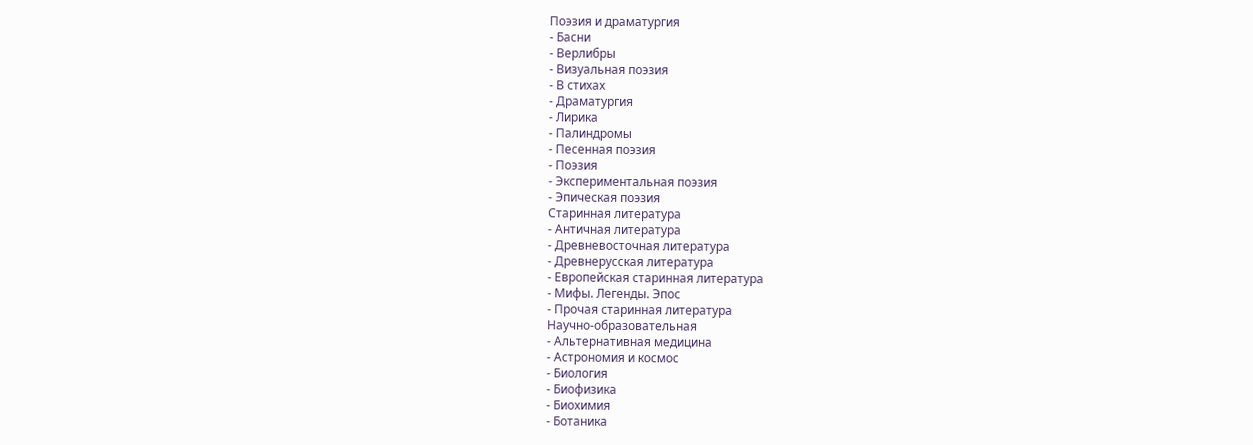Поэзия и драматургия
- Басни
- Верлибры
- Визуальная поэзия
- В стихах
- Драматургия
- Лирика
- Палиндромы
- Песенная поэзия
- Поэзия
- Экспериментальная поэзия
- Эпическая поэзия
Старинная литература
- Античная литература
- Древневосточная литература
- Древнерусская литература
- Европейская старинная литература
- Мифы. Легенды. Эпос
- Прочая старинная литература
Научно-образовательная
- Альтернативная медицина
- Астрономия и космос
- Биология
- Биофизика
- Биохимия
- Ботаника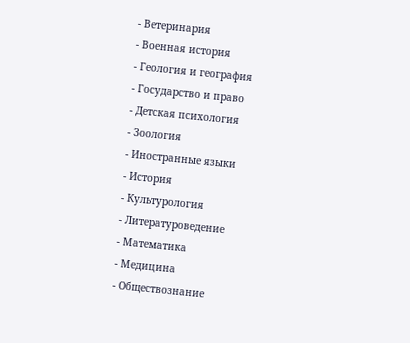- Ветеринария
- Военная история
- Геология и география
- Государство и право
- Детская психология
- Зоология
- Иностранные языки
- История
- Культурология
- Литературоведение
- Математика
- Медицина
- Обществознание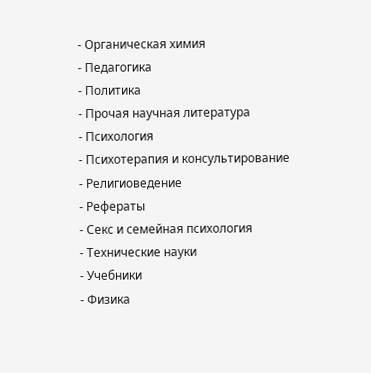- Органическая химия
- Педагогика
- Политика
- Прочая научная литература
- Психология
- Психотерапия и консультирование
- Религиоведение
- Рефераты
- Секс и семейная психология
- Технические науки
- Учебники
- Физика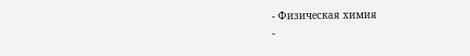- Физическая химия
-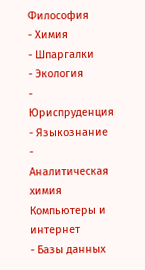Философия
- Химия
- Шпаргалки
- Экология
- Юриспруденция
- Языкознание
- Аналитическая химия
Компьютеры и интернет
- Базы данных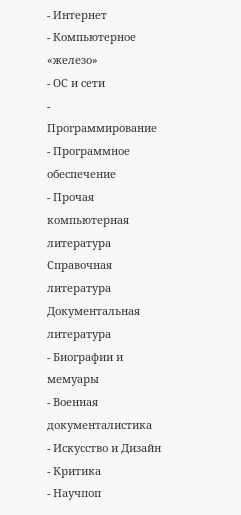- Интернет
- Компьютерное «железо»
- ОС и сети
- Программирование
- Программное обеспечение
- Прочая компьютерная литература
Справочная литература
Документальная литература
- Биографии и мемуары
- Военная документалистика
- Искусство и Дизайн
- Критика
- Научпоп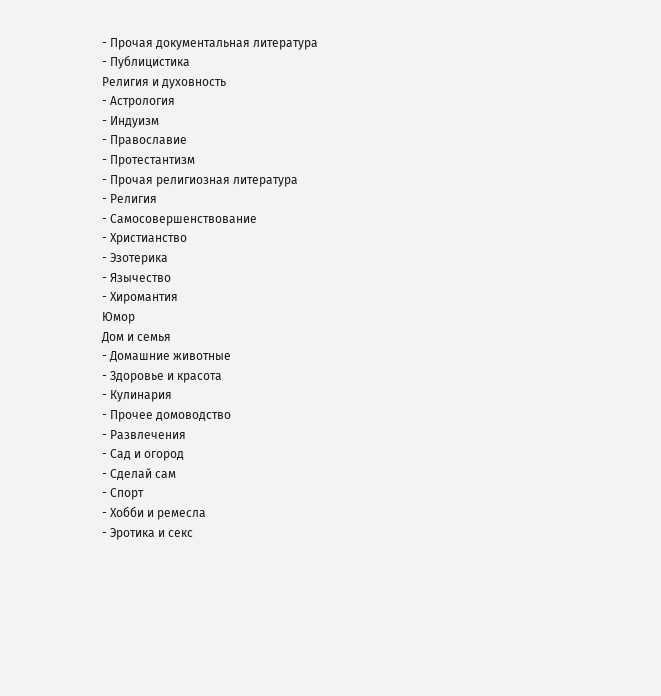- Прочая документальная литература
- Публицистика
Религия и духовность
- Астрология
- Индуизм
- Православие
- Протестантизм
- Прочая религиозная литература
- Религия
- Самосовершенствование
- Христианство
- Эзотерика
- Язычество
- Хиромантия
Юмор
Дом и семья
- Домашние животные
- Здоровье и красота
- Кулинария
- Прочее домоводство
- Развлечения
- Сад и огород
- Сделай сам
- Спорт
- Хобби и ремесла
- Эротика и секс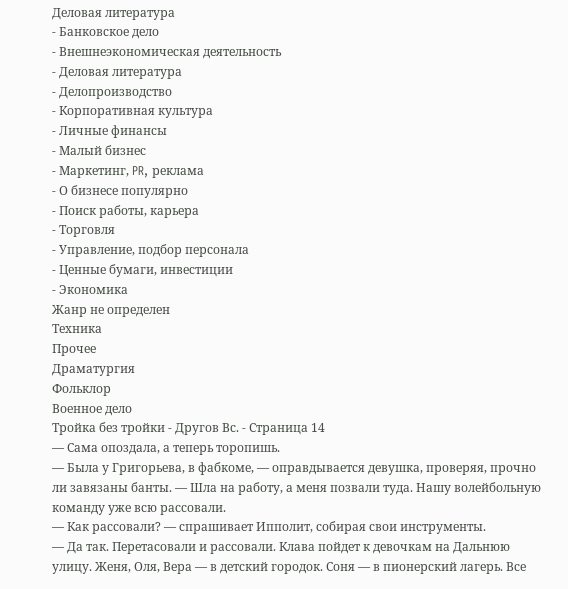Деловая литература
- Банковское дело
- Внешнеэкономическая деятельность
- Деловая литература
- Делопроизводство
- Корпоративная культура
- Личные финансы
- Малый бизнес
- Маркетинг, PR, реклама
- О бизнесе популярно
- Поиск работы, карьера
- Торговля
- Управление, подбор персонала
- Ценные бумаги, инвестиции
- Экономика
Жанр не определен
Техника
Прочее
Драматургия
Фольклор
Военное дело
Тройка без тройки - Другов Вс. - Страница 14
— Сама опоздала, а теперь торопишь.
— Была у Григорьева, в фабкоме, — оправдывается девушка, проверяя, прочно ли завязаны банты. — Шла на работу, а меня позвали туда. Нашу волейбольную команду уже всю рассовали.
— Как рассовали? — спрашивает Ипполит, собирая свои инструменты.
— Да так. Перетасовали и рассовали. Клава пойдет к девочкам на Дальнюю улицу. Женя, Оля, Вера — в детский городок. Соня — в пионерский лагерь. Все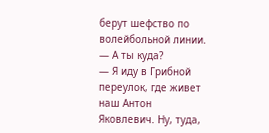берут шефство по волейбольной линии.
— А ты куда?
— Я иду в Грибной переулок, где живет наш Антон Яковлевич. Ну, туда,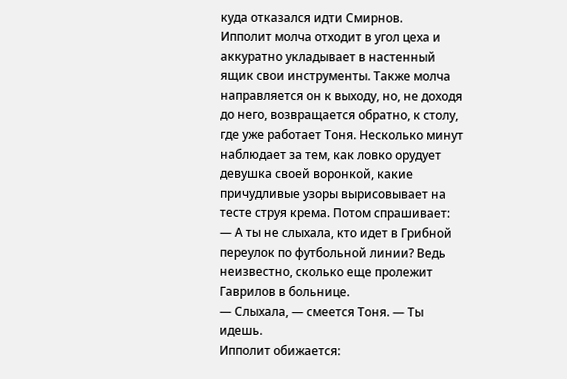куда отказался идти Смирнов.
Ипполит молча отходит в угол цеха и аккуратно укладывает в настенный ящик свои инструменты. Также молча направляется он к выходу, но, не доходя до него, возвращается обратно, к столу, где уже работает Тоня. Несколько минут наблюдает за тем, как ловко орудует девушка своей воронкой, какие причудливые узоры вырисовывает на тесте струя крема. Потом спрашивает:
— А ты не слыхала, кто идет в Грибной переулок по футбольной линии? Ведь неизвестно, сколько еще пролежит Гаврилов в больнице.
— Слыхала, — смеется Тоня. — Ты идешь.
Ипполит обижается: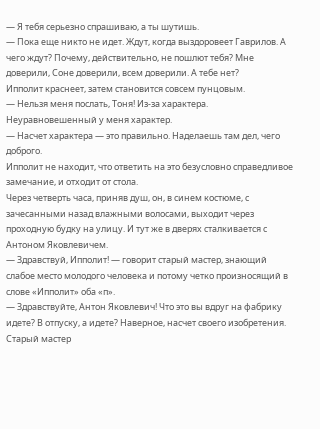— Я тебя серьезно спрашиваю, а ты шутишь.
— Пока еще никто не идет. Ждут, когда выздоровеет Гаврилов. А чего ждут? Почему, действительно, не пошлют тебя? Мне доверили, Соне доверили, всем доверили. А тебе нет?
Ипполит краснеет, затем становится совсем пунцовым.
— Нельзя меня послать, Тоня! Из-за характера. Неуравновешенный у меня характер.
— Насчет характера — это правильно. Наделаешь там дел, чего доброго.
Ипполит не находит, что ответить на это безусловно справедливое замечание, и отходит от стола.
Через четверть часа, приняв душ, он, в синем костюме, с зачесанными назад влажными волосами, выходит через проходную будку на улицу. И тут же в дверях сталкивается с Антоном Яковлевичем.
— Здравствуй, Ипполит! — говорит старый мастер, знающий слабое место молодого человека и потому четко произносящий в слове «Ипполит» оба «п».
— Здравствуйте, Антон Яковлевич! Что это вы вдруг на фабрику идете? В отпуску, а идете? Наверное, насчет своего изобретения.
Старый мастер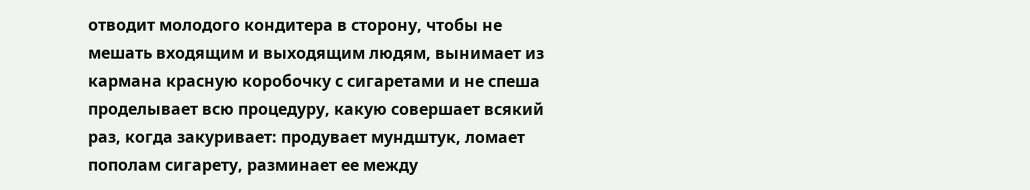отводит молодого кондитера в сторону, чтобы не мешать входящим и выходящим людям, вынимает из кармана красную коробочку с сигаретами и не спеша проделывает всю процедуру, какую совершает всякий раз, когда закуривает: продувает мундштук, ломает пополам сигарету, разминает ее между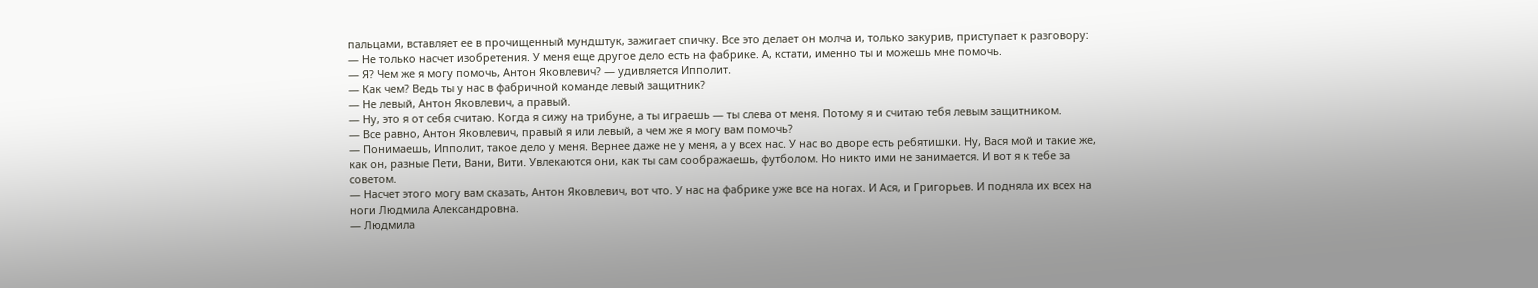пальцами, вставляет ее в прочищенный мундштук, зажигает спичку. Все это делает он молча и, только закурив, приступает к разговору:
— Не только насчет изобретения. У меня еще другое дело есть на фабрике. А, кстати, именно ты и можешь мне помочь.
— Я? Чем же я могу помочь, Антон Яковлевич? — удивляется Ипполит.
— Как чем? Ведь ты у нас в фабричной команде левый защитник?
— Не левый, Антон Яковлевич, а правый.
— Ну, это я от себя считаю. Когда я сижу на трибуне, а ты играешь — ты слева от меня. Потому я и считаю тебя левым защитником.
— Все равно, Антон Яковлевич, правый я или левый, а чем же я могу вам помочь?
— Понимаешь, Ипполит, такое дело у меня. Вернее даже не у меня, а у всех нас. У нас во дворе есть ребятишки. Ну, Вася мой и такие же, как он, разные Пети, Вани, Вити. Увлекаются они, как ты сам соображаешь, футболом. Но никто ими не занимается. И вот я к тебе за советом.
— Насчет этого могу вам сказать, Антон Яковлевич, вот что. У нас на фабрике уже все на ногах. И Ася, и Григорьев. И подняла их всех на ноги Людмила Александровна.
— Людмила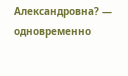Александровна? — одновременно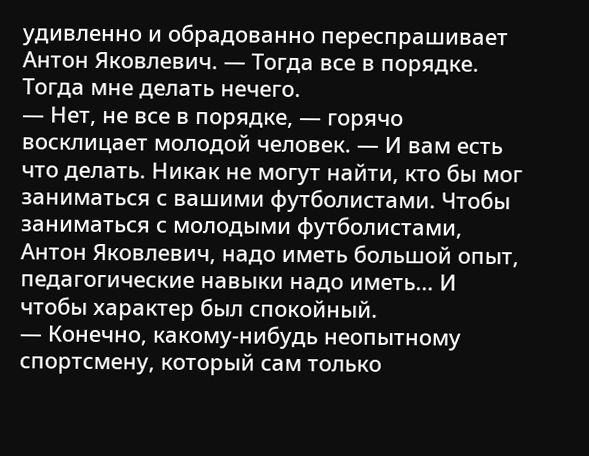удивленно и обрадованно переспрашивает Антон Яковлевич. — Тогда все в порядке. Тогда мне делать нечего.
— Нет, не все в порядке, — горячо восклицает молодой человек. — И вам есть что делать. Никак не могут найти, кто бы мог заниматься с вашими футболистами. Чтобы заниматься с молодыми футболистами, Антон Яковлевич, надо иметь большой опыт, педагогические навыки надо иметь… И чтобы характер был спокойный.
— Конечно, какому-нибудь неопытному спортсмену, который сам только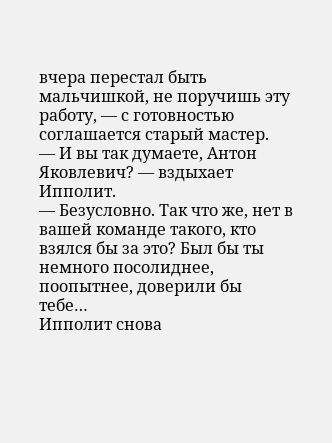вчера перестал быть мальчишкой, не поручишь эту работу, — с готовностью соглашается старый мастер.
— И вы так думаете, Антон Яковлевич? — вздыхает Ипполит.
— Безусловно. Так что же, нет в вашей команде такого, кто взялся бы за это? Был бы ты немного посолиднее, поопытнее, доверили бы тебе…
Ипполит снова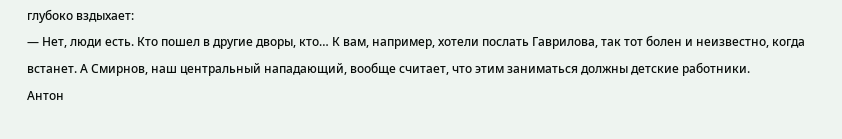глубоко вздыхает:
— Нет, люди есть. Кто пошел в другие дворы, кто… К вам, например, хотели послать Гаврилова, так тот болен и неизвестно, когда встанет. А Смирнов, наш центральный нападающий, вообще считает, что этим заниматься должны детские работники.
Антон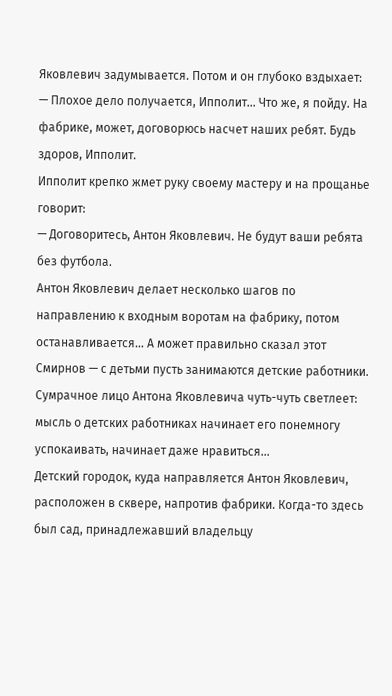Яковлевич задумывается. Потом и он глубоко вздыхает:
— Плохое дело получается, Ипполит… Что же, я пойду. На фабрике, может, договорюсь насчет наших ребят. Будь здоров, Ипполит.
Ипполит крепко жмет руку своему мастеру и на прощанье говорит:
— Договоритесь, Антон Яковлевич. Не будут ваши ребята без футбола.
Антон Яковлевич делает несколько шагов по направлению к входным воротам на фабрику, потом останавливается… А может правильно сказал этот Смирнов — с детьми пусть занимаются детские работники. Сумрачное лицо Антона Яковлевича чуть-чуть светлеет: мысль о детских работниках начинает его понемногу успокаивать, начинает даже нравиться…
Детский городок, куда направляется Антон Яковлевич, расположен в сквере, напротив фабрики. Когда-то здесь был сад, принадлежавший владельцу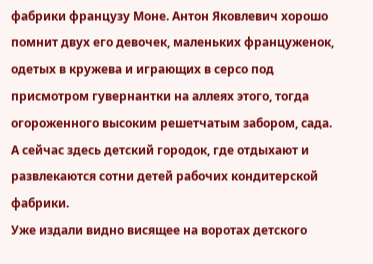фабрики французу Моне. Антон Яковлевич хорошо помнит двух его девочек, маленьких француженок, одетых в кружева и играющих в серсо под присмотром гувернантки на аллеях этого, тогда огороженного высоким решетчатым забором, сада. А сейчас здесь детский городок, где отдыхают и развлекаются сотни детей рабочих кондитерской фабрики.
Уже издали видно висящее на воротах детского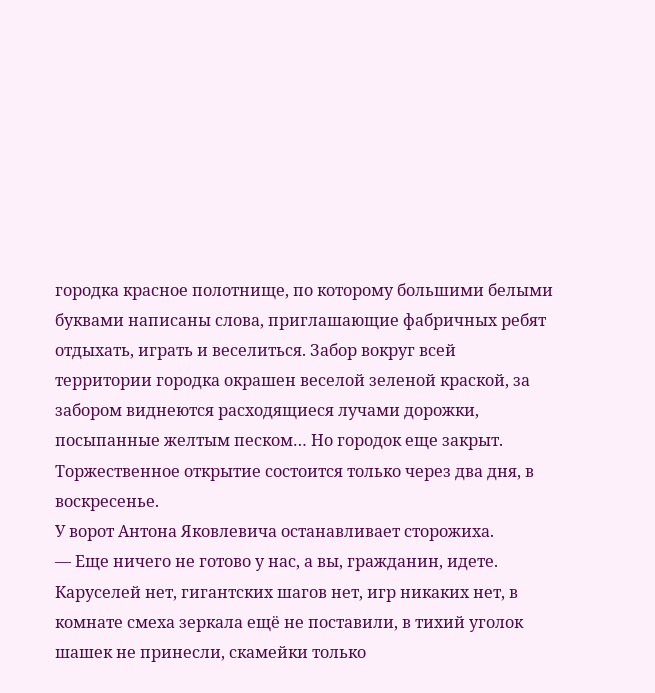городка красное полотнище, по которому большими белыми буквами написаны слова, приглашающие фабричных ребят отдыхать, играть и веселиться. Забор вокруг всей территории городка окрашен веселой зеленой краской, за забором виднеются расходящиеся лучами дорожки, посыпанные желтым песком… Но городок еще закрыт. Торжественное открытие состоится только через два дня, в воскресенье.
У ворот Антона Яковлевича останавливает сторожиха.
— Еще ничего не готово у нас, а вы, гражданин, идете. Каруселей нет, гигантских шагов нет, игр никаких нет, в комнате смеха зеркала ещё не поставили, в тихий уголок шашек не принесли, скамейки только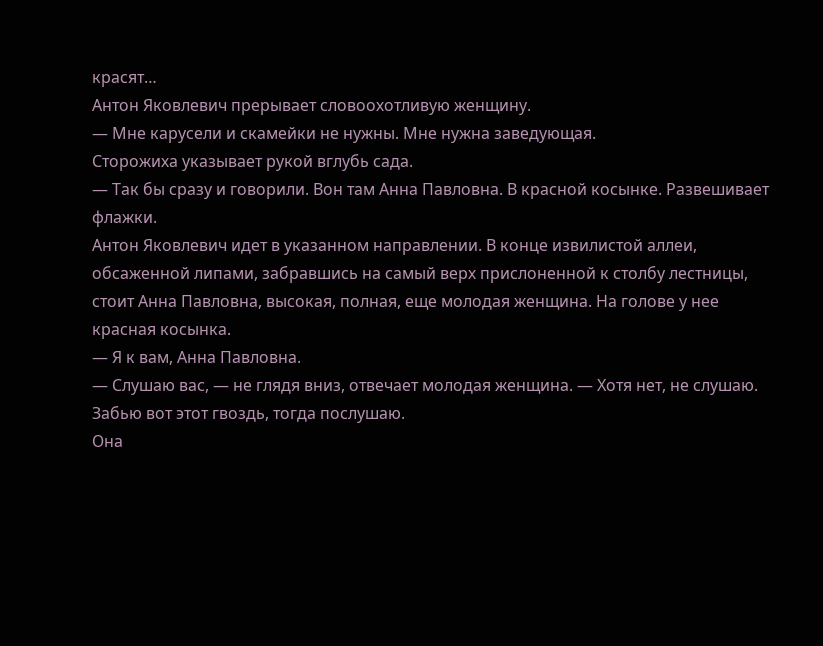красят…
Антон Яковлевич прерывает словоохотливую женщину.
— Мне карусели и скамейки не нужны. Мне нужна заведующая.
Сторожиха указывает рукой вглубь сада.
— Так бы сразу и говорили. Вон там Анна Павловна. В красной косынке. Развешивает флажки.
Антон Яковлевич идет в указанном направлении. В конце извилистой аллеи, обсаженной липами, забравшись на самый верх прислоненной к столбу лестницы, стоит Анна Павловна, высокая, полная, еще молодая женщина. На голове у нее красная косынка.
— Я к вам, Анна Павловна.
— Слушаю вас, — не глядя вниз, отвечает молодая женщина. — Хотя нет, не слушаю. Забью вот этот гвоздь, тогда послушаю.
Она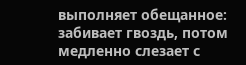выполняет обещанное: забивает гвоздь, потом медленно слезает с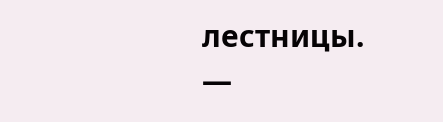лестницы.
—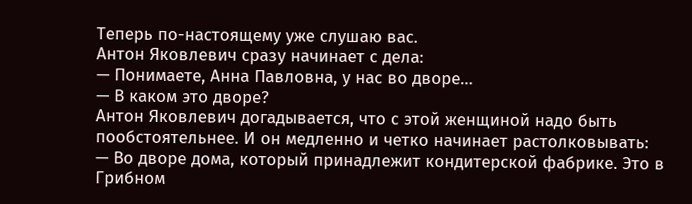Теперь по-настоящему уже слушаю вас.
Антон Яковлевич сразу начинает с дела:
— Понимаете, Анна Павловна, у нас во дворе…
— В каком это дворе?
Антон Яковлевич догадывается, что с этой женщиной надо быть пообстоятельнее. И он медленно и четко начинает растолковывать:
— Во дворе дома, который принадлежит кондитерской фабрике. Это в Грибном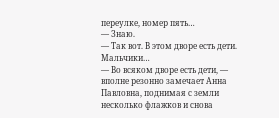переулке, номер пять…
— Знаю.
— Так вот. В этом дворе есть дети. Мальчики…
— Во всяком дворе есть дети, — вполне резонно замечает Анна Павловна, поднимая с земли несколько флажков и снова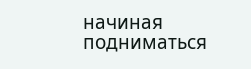начиная подниматься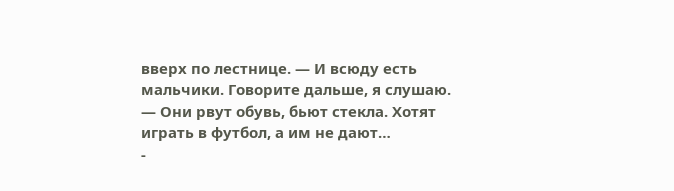вверх по лестнице. — И всюду есть мальчики. Говорите дальше, я слушаю.
— Они рвут обувь, бьют стекла. Хотят играть в футбол, а им не дают…
-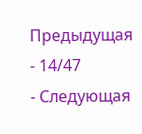Предыдущая
- 14/47
- Следующая